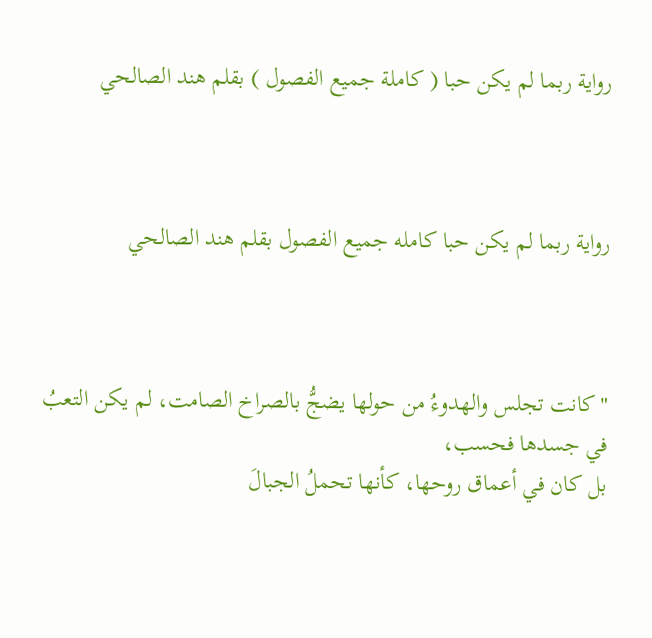رواية ربما لم يكن حبا ( كاملة جميع الفصول ) بقلم هند الصالحي



رواية ربما لم يكن حبا كامله جميع الفصول بقلم هند الصالحي



"كانت تجلس والهدوءُ من حولها يضجُّ بالصراخ الصامت، لم يكن التعبُ في جسدها فحسب،
بل كان في أعماق روحها، كأنها تحملُ الجبالَ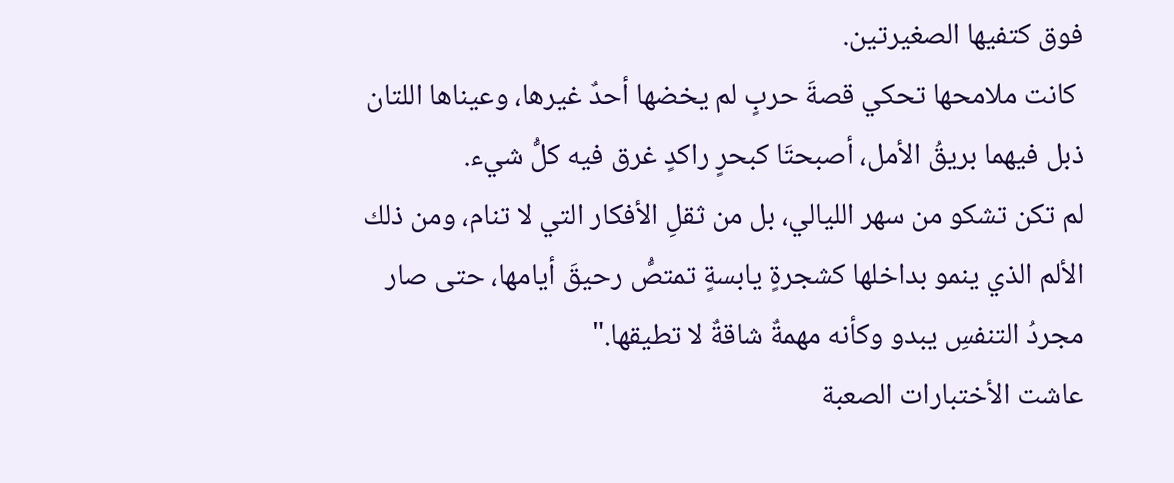فوق كتفيها الصغيرتين.
 كانت ملامحها تحكي قصةَ حربٍ لم يخضها أحدٌ غيرها، وعيناها اللتان ذبل فيهما بريقُ الأمل، أصبحتَا كبحرٍ راكدٍ غرق فيه كلُّ شيء.
لم تكن تشكو من سهر الليالي، بل من ثقلِ الأفكار التي لا تنام، ومن ذلك الألم الذي ينمو بداخلها كشجرةٍ يابسةٍ تمتصُّ رحيقَ أيامها، حتى صار مجردُ التنفسِ يبدو وكأنه مهمةٌ شاقةٌ لا تطيقها."
عاشت الأختبارات الصعبة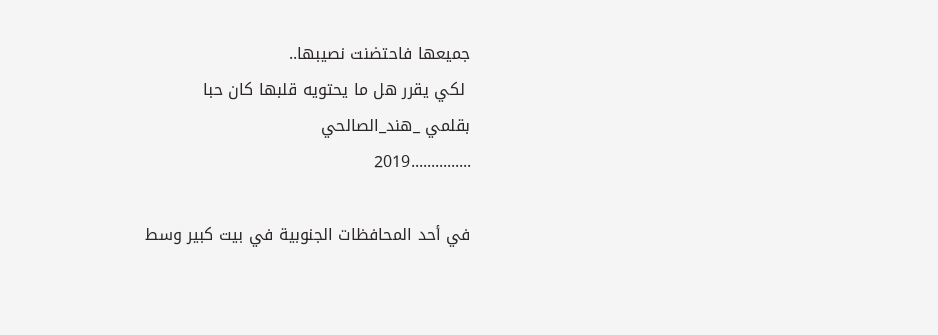جميعها فاحتضنت نصيبها..
 لكي يقرر هل ما يحتويه قلبها كان حبا
بقلمي _هند_الصالحي
...............2019

في أحد المحافظات الجنوبية في بيت كبير وسط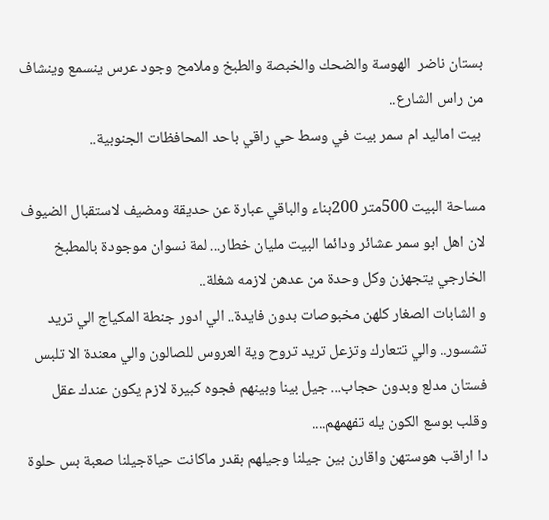بستان ناضر  الهوسة والضحك والخبصة والطبخ وملامح وجود عرس ينسمع وينشاف من راس الشارع..
 بيت اماليد ام سمر بيت في وسط حي راقي باحد المحافظات الجنوبية..

مساحة البيت 500متر 200بناء والباقي عبارة عن حديقة ومضيف لاستقبال الضيوف لان اهل ابو سمر عشائر ودائما البيت مليان خطار... لمة نسوان موجودة بالمطبخ الخارجي يتجهزن وكل وحدة من عدهن لازمه شغلة..
و الشابات الصغار كلهن مخبوصات بدون فايدة.. الي ادور جنطة المكياج الي تريد تشسور.. والي تتعارك وتزعل تريد تروح وية العروس للصالون والي معندة الا تلبس فستان مدلع وبدون حجاب... جيل بينا وبينهم فجوه كبيرة لازم يكون عندك عقل وقلب بوسع الكون يله تفهمهم....
دا اراقب هوستهن واقارن بين جيلنا وجيلهم بقدر ماكانت حياةجيلنا صعبة بس حلوة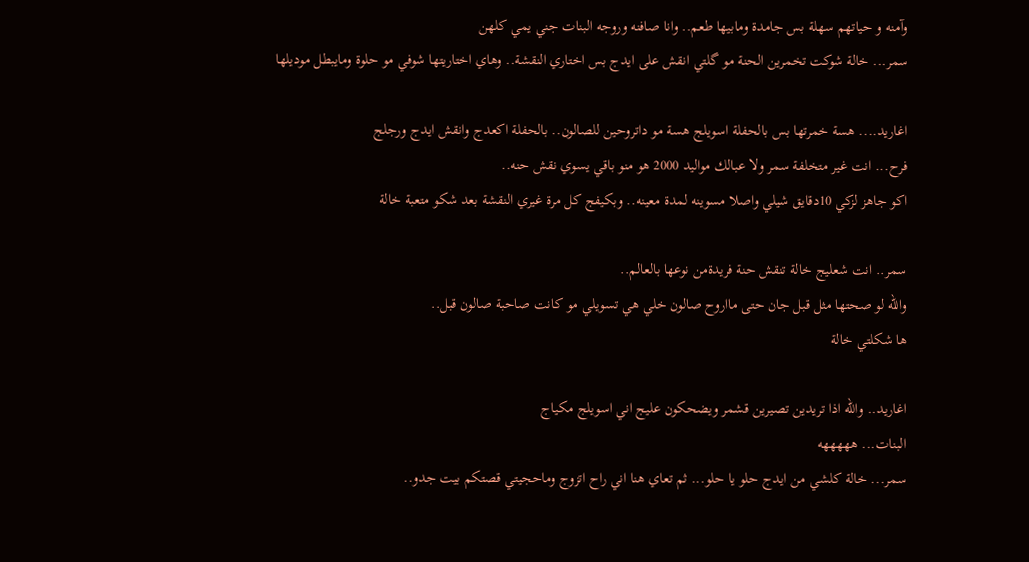وآمنه و حياتهم سهلة بس جامدة ومابيها طعم.. وانا صافنه وروجه البنات جني يمي كلهن
سمر... خالة شوكت تخمرين الحنة مو گلتي انقش على ايدج بس اختاري النقشة.. وهاي اختاريتها شوفي مو حلوة ومايبطل موديلها

اغاريد.... هسة خمرتها بس بالحفلة اسويلج هسة مو داتروحين للصالون.. بالحفلة اكعدج وانقش ايدج ورجلج
فرح... انت غير متخلفة سمر ولا عبالك مواليد 2000 هو منو باقي يسوي نقش حنه..
اكو جاهز لزكي 10دقايق شيلي واصلا مسوينه لمدة معينه.. وبكيفج كل مرة غيري النقشة بعد شكو متعبة خالة

سمر.. انت شعليج خالة تنقش حنة فريدةمن نوعها بالعالم..
والله لو صحتها مثل قبل جان حتى مااروح صالون خلي هي تسويلي مو كانت صاحبة صالون قبل..
ها شكلتي خالة

اغاريد.. والله اذا تريدين تصيرين قشمر ويضحكون عليج اني اسويلج مكياج
البنات... هههههه
سمر... خالة كلشي من ايدج حلو يا حلو... ثم تعاي هنا اني راح اتزوج وماحجيتي قصتكم بيت جدو..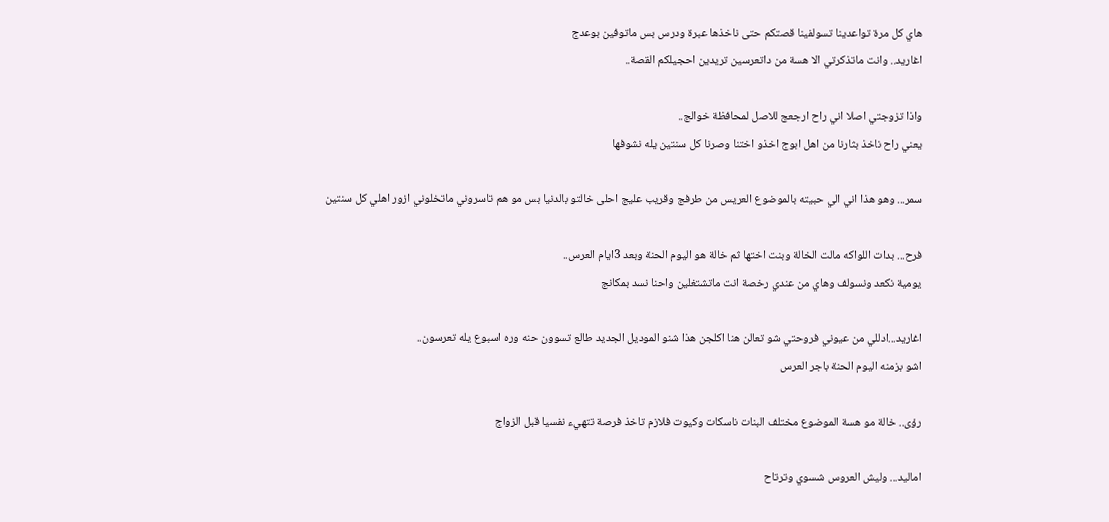هاي كل مرة تواعدينا تسولفينا قصتكم حتى ناخذها عبرة ودرس بس ماتوفين بوعدج
اغاريد.. وانت ماتذكرتي الا هسة من داتعرسين تريدين احجيلكم القصة..

واذا تزوجتي اصلا اني راح ارجعج للاصل لمحافظة خوالج..
يعني راح ناخذ بثارنا من اهل ابوج اخذو اختنا وصرنا كل سنتين يله نشوفها

سمر... وهو هذا اني الي حبيته بالموضوع العريس من طرفج وقريب عليج احلى خالتو بالدنيا بس مو هم تاسروني ماتخلوني ازور اهلي كل سنتين

فرح... بدات اللواكه مالت الخالة وبنت اختها ثم خالة هو اليوم الحنة وبعد 3ايام العرس..
يومية نكعد ونسولف وهاي من عندي رخصة انت ماتشتغلين واحنا نسد بمكانج

اغاريد...ادللي من عيوني فروحتي شو تعالن هنا اكلجن هذا شنو الموديل الجديد طالع تسوون حنه وره اسبوع يله تعرسون..
اشو بزمنه اليوم الحنة باجر العرس

رؤى.. خالة مو هسة الموضوع مختلف البنات ناسكات وكيوت فلازم تاخذ فرصة تتهيء نفسيا قبل الزواج

اماليد... وليش العروس شسوي وترتاح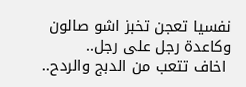نفسيا تعجن تخبز اشو صالون وكاعدة رجل على رجل..
 اخاف تتعب من الدبج والردح..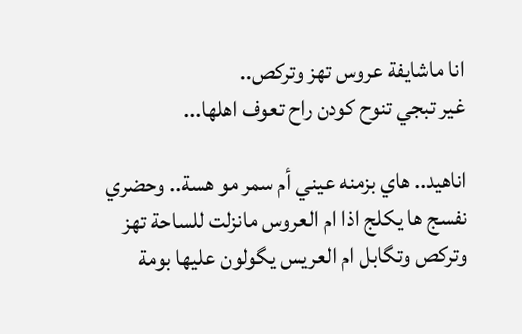انا ماشايفة عروس تهز وتركص..
غير تبجي تنوح كودن راح تعوف اهلها...

اناهيد.. هاي بزمنه عيني أم سمر مو هسة.. وحضري نفسج ها يكلج اذا ام العروس مانزلت للساحة تهز وتركص وتگابل ام العريس يگولون عليها بومة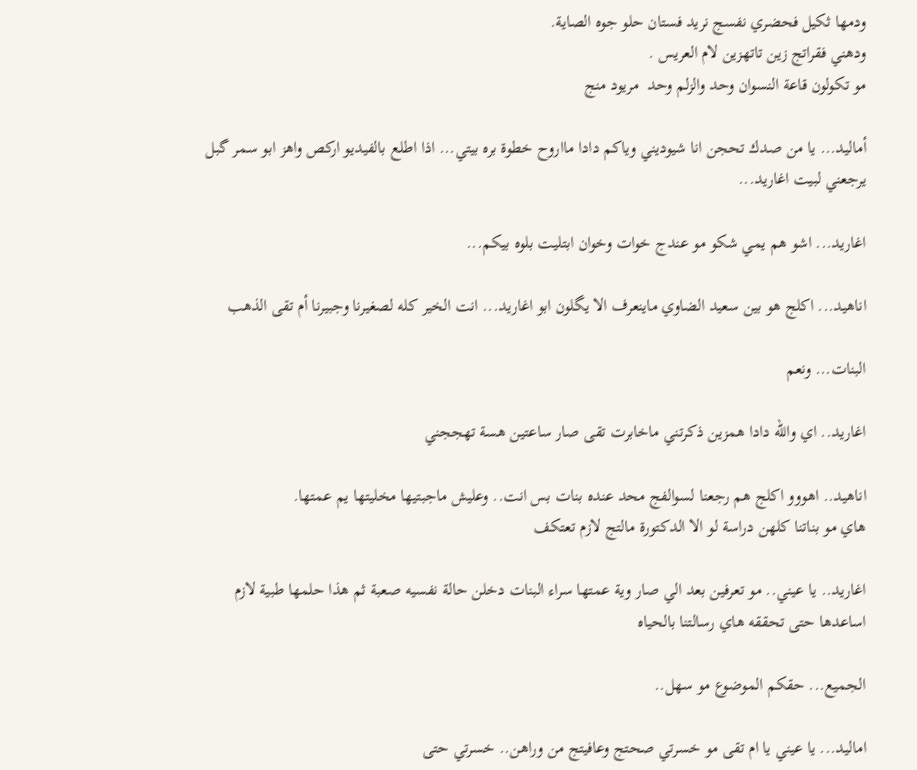ودمها ثكيل فحضري نفسج نريد فستان حلو جوه الصاية.
ودهني فقراتج زين تاتهزين لام العريس .
مو تكولون قاعة النسوان وحد والزلم وحد  مريود منج

أماليد... يا من صدك تحجن انا شيوديني وياكم دادا مااروح خطوة بره بيتي... اذا اطلع بالفيديو اركص واهز ابو سمر گبل يرجعني لبيت اغاريد...

اغاريد... اشو هم يمي شكو مو عندج خوات وخوان ابتليت بلوه بيكم...

اناهيد... اكلج هو بين سعيد الضاوي ماينعرف الا يگلون ابو اغاريد... انت الخير كله لصغيرنا وجبيرنا أم تقى الذهب

البنات... ونعم

اغاريد.. اي والله دادا همزين ذكرتني ماخابرت تقى صار ساعتين هسة تهججني

اناهيد.. اهووو اكلج هم رجعنا لسوالفج محد عنده بنات بس انت.. وعليش ماجبتيها مخليتها يم عمتها.
هاي مو بناتنا كلهن دراسة لو الا الدكتورة مالتج لازم تعتكف

اغاريد.. يا عيني.. مو تعرفين بعد الي صار وية عمتها سراء البنات دخلن حالة نفسيه صعبة ثم هذا حلمها طبية لازم اساعدها حتى تحققه هاي رسالتنا بالحياه

الجميع... حقكم الموضوع مو سهل..

اماليد... يا عيني يا ام تقى مو خسرتي صحتج وعافيتج من وراهن.. خسرتي حتى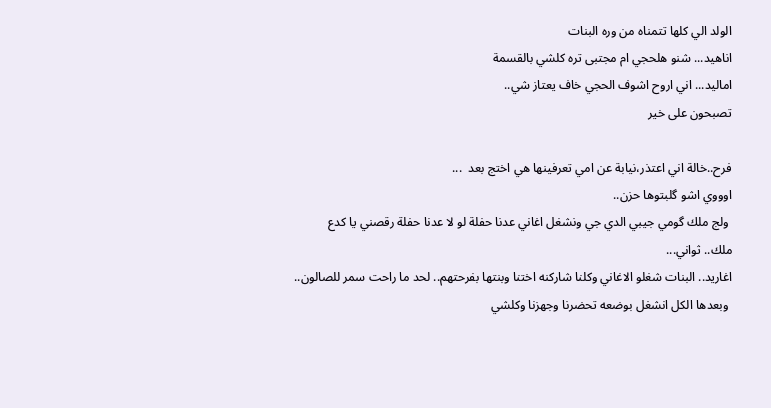الولد الي كلها تتمناه من وره البنات
اناهيد... شنو هلحجي ام مجتبى تره كلشي بالقسمة
اماليد... اني اروح اشوف الحجي خاف يعتاز شي..
تصبحون على خير

فرح..خالة اني اعتذر،نيابة عن امي تعرفينها هي اختج بعد  ...
اوووي اشو گلبتوها حزن..
 ولج ملك گومي جيبي الدي جي ونشغل اغاني عدنا حفلة لو لا عدنا حفلة رقصني يا كدع
ملك.. ثواني...
اغاريد.. البنات شغلو الاغاني وكلنا شاركنه اختنا وبنتها بفرحتهم.. لحد ما راحت سمر للصالون..
 وبعدها الكل انشغل بوضعه تحضرنا وجهزنا وكلشي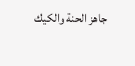جاهز الحنة والكيك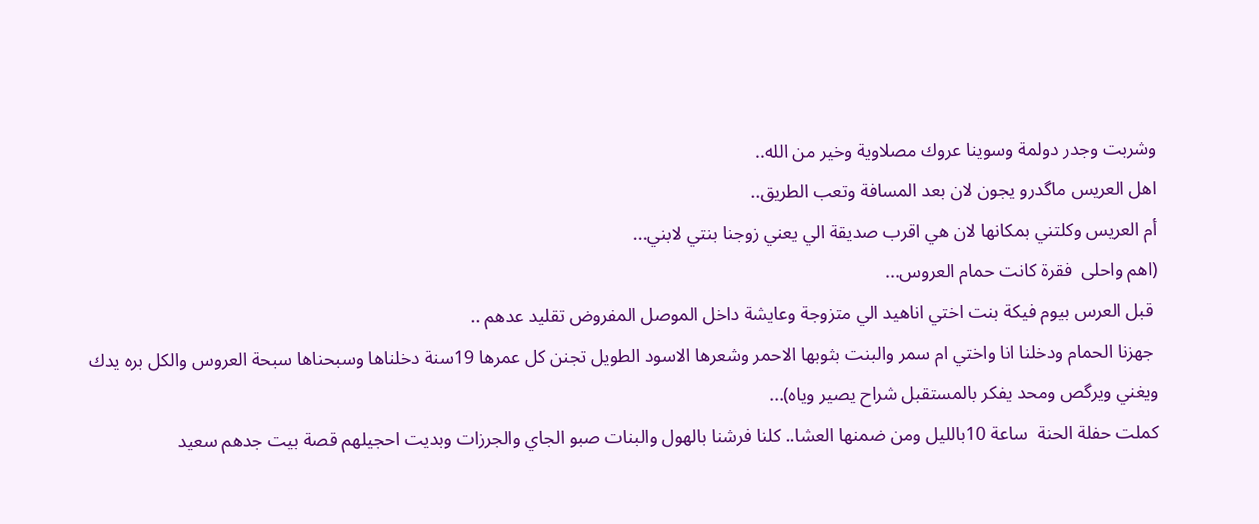وشربت وجدر دولمة وسوينا عروك مصلاوية وخير من الله..
اهل العريس ماگدرو يجون لان بعد المسافة وتعب الطريق..
أم العريس وكلتني بمكانها لان هي اقرب صديقة الي يعني زوجنا بنتي لابني...
(اهم واحلى  فقرة كانت حمام العروس...
 قبل العرس بيوم فيكة بنت اختي اناهيد الي متزوجة وعايشة داخل الموصل المفروض تقليد عدهم ..
 جهزنا الحمام ودخلنا انا واختي ام سمر والبنت بثوبها الاحمر وشعرها الاسود الطويل تجنن كل عمرها 19سنة دخلناها وسبحناها سبحة العروس والكل بره يدك ويغني ويرگص ومحد يفكر بالمستقبل شراح يصير وياه)...
كملت حفلة الحنة  ساعة 10بالليل ومن ضمنها العشا.. كلنا فرشنا بالهول والبنات صبو الجاي والجرزات وبديت احجيلهم قصة بيت جدهم سعيد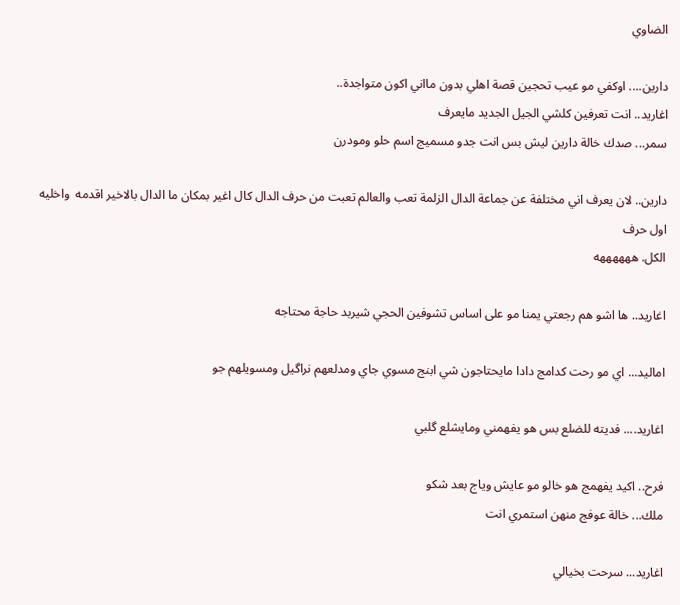الضاوي

دارين.... اوكفي مو عيب تحجين قصة اهلي بدون مااني اكون متواجدة..
اغاريد.. انت تعرفين كلشي الجيل الجديد مايعرف
سمر... صدك خالة دارين ليش بس انت جدو مسميج اسم حلو ومودرن

دارين.. لان يعرف اني مختلفة عن جماعة الدال الزلمة تعب والعالم تعبت من حرف الدال كال اغير بمكان ما الدال بالاخير اقدمه  واخليه اول حرف
الكل. ههههههه

اغاريد.. ها اشو هم رجعتي يمنا مو على اساس تشوفين الحجي شيربد حاجة محتاجه

اماليد... اي مو رحت كدامج دادا مايحتاجون شي ابنج مسوي جاي ومدلعهم نراگيل ومسويلهم جو

اغاريد.... فديته للضلع بس هو يفهمني ومايشلع گلبي

فرح.. اكيد يفهمج هو خالو مو عايش وياج بعد شكو
ملك... خالة عوفج منهن استمري انت

اغاريد... سرحت بخيالي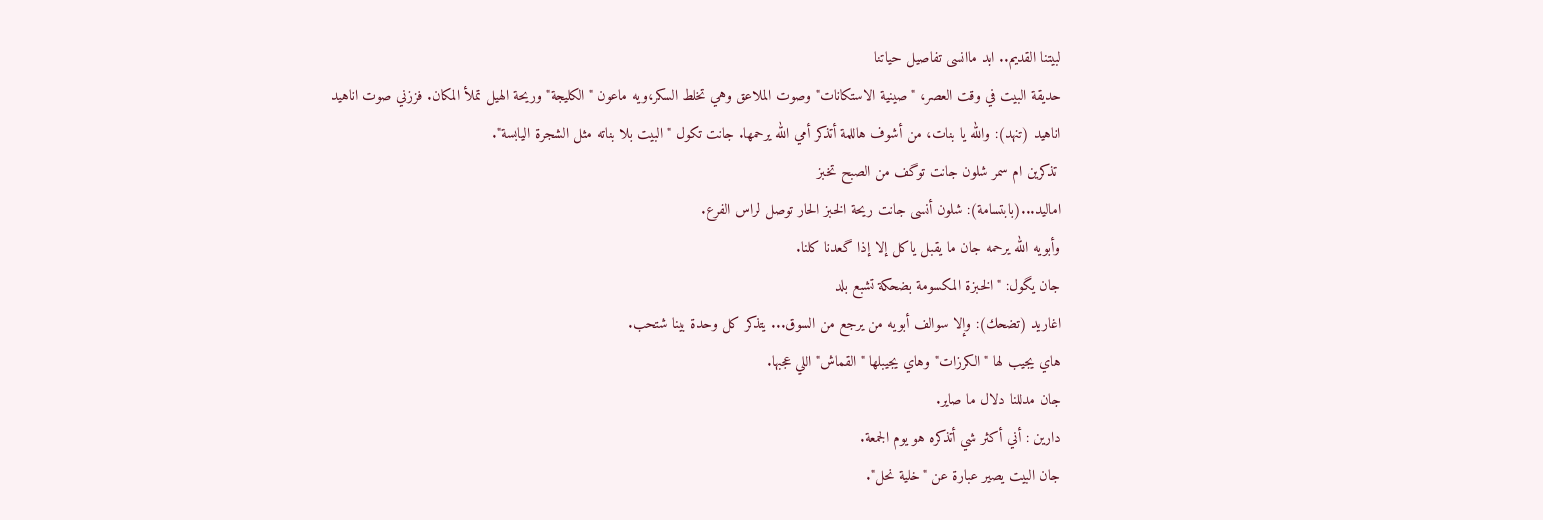لبيتنا القديم.. ابد ماانسى تفاصيل حياتنا
حديقة البيت في وقت العصر، "صينية الاستكانات" وصوت الملاعق وهي تخلط السكر،ويه ماعون "الكليجة" وريحة الهيل تملأ المكان. فززني صوت اناهيد
اناهيد (تنهد): والله يا بنات، من أشوف هاللمة أتذكر أمي الله يرحمها. جانت تكول "البيت بلا بناته مثل الشجرة اليابسة".
 تذكرين ام سمر شلون جانت توگف من الصبح تخبز
اماليد...(بابتسامة): شلون أنسى جانت ريحة الخبز الحار توصل لراس الفرع.
وأبويه الله يرحمه جان ما يقبل ياكل إلا إذا گعدنا كلنا.
جان يگول: "الخبزة المكسومة بضحكة تشبع بلد
اغاريد (تضحك): وإلا سوالف أبويه من يرجع من السوق... يتذكر كل وحدة بينا شتحب.
هاي يجيب لها "الكرزات" وهاي يجيبلها "القماش" اللي عجبها.
جان مدللنا دلال ما صاير.
دارين : أني أكثر شي أتذكره هو يوم الجمعة.
جان البيت يصير عبارة عن "خلية نحل".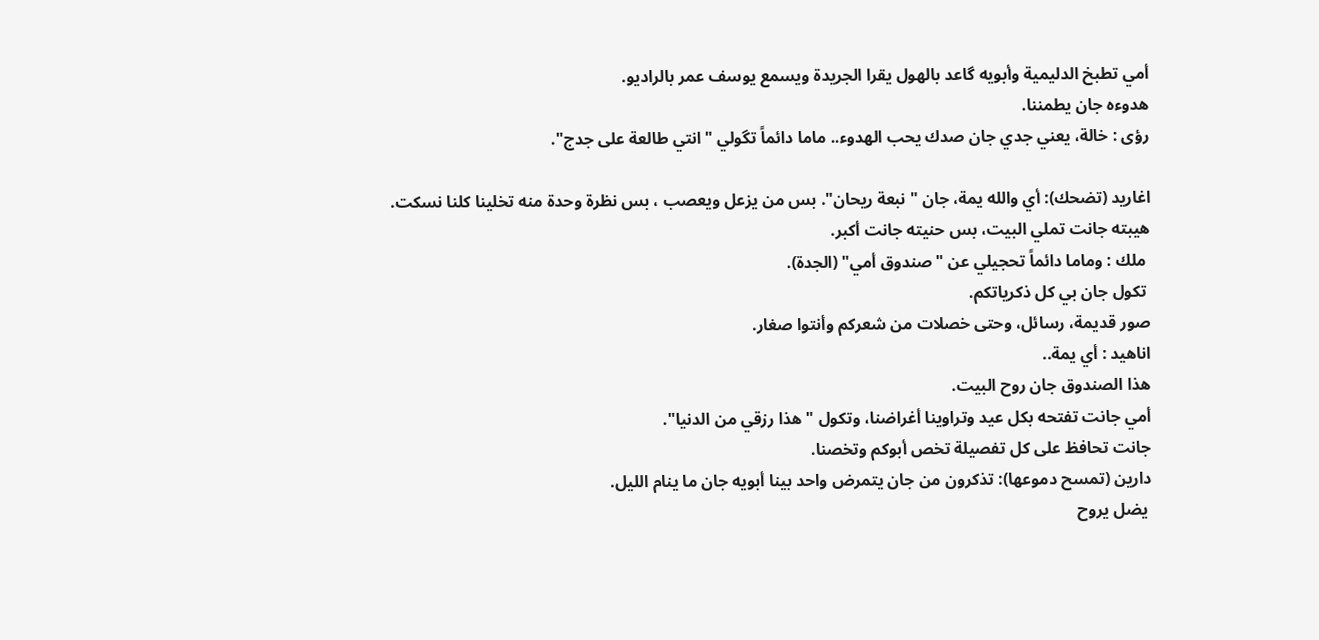أمي تطبخ الدليمية وأبويه گاعد بالهول يقرا الجريدة ويسمع يوسف عمر بالراديو.
هدوءه جان يطمننا.
رؤى : خالة، يعني جدي جان صدك يحب الهدوء.. ماما دائماً تگولي "انتي طالعة على جدج".

اغاريد (تضحك): أي والله يمة، جان "نبعة ريحان". بس من يزعل ويعصب ، بس نظرة وحدة منه تخلينا كلنا نسكت.
هيبته جانت تملي البيت، بس حنيته جانت أكبر.
 ملك : وماما دائماً تحجيلي عن "صندوق أمي" (الجدة).
 تكول جان بي كل ذكرياتكم.
صور قديمة، رسائل، وحتى خصلات من شعركم وأنتوا صغار.
اناهيد : أي يمة..
هذا الصندوق جان روح البيت.
أمي جانت تفتحه بكل عيد وتراوينا أغراضنا، وتكول "هذا رزقي من الدنيا".
جانت تحافظ على كل تفصيلة تخص أبوكم وتخصنا.
دارين (تمسح دموعها): تذكرون من جان يتمرض واحد بينا أبويه جان ما ينام الليل.
 يضل يروح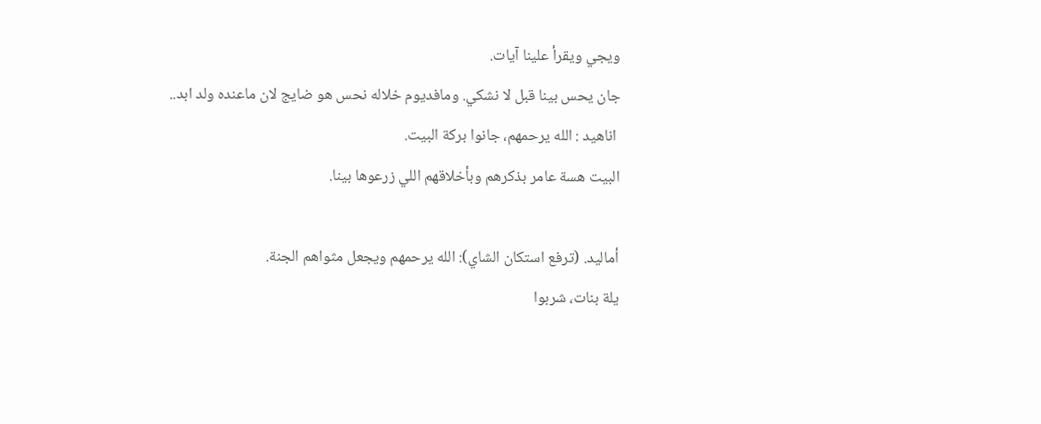ويجي ويقرأ علينا آيات.
جان يحس بينا قبل لا نشكي. ومافديوم خلاله نحس هو ضايج لان ماعنده ولد ابد..
 اناهيد : الله يرحمهم، جانوا بركة البيت.
البيت هسة عامر بذكرهم وبأخلاقهم اللي زرعوها بينا.

أماليد. (ترفع استكان الشاي): الله يرحمهم ويجعل مثواهم الجنة.
يلة بنات، شربوا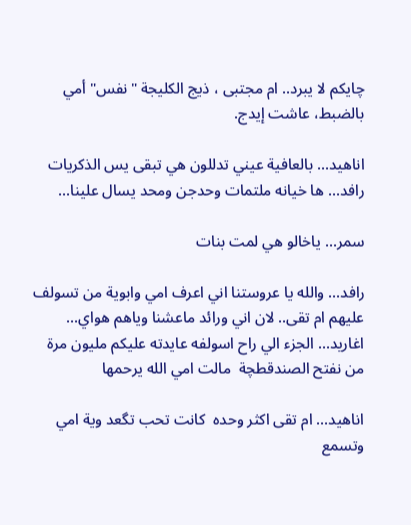چايكم لا يبرد.. ام مجتبى ، ذيج الكليجة "نفس" أمي بالضبط، عاشت إيدج.

اناهيد... بالعافية عيني تدللون هي تبقى يس الذكريات
رافد... ها خيانه ملتمات وحدجن ومحد يسال علينا...

سمر... ياخالو هي لمت بنات

رافد... والله يا عروستنا اني اعرف امي وابوية من تسولف عليهم ام تقى.. لان اني ورائد ماعشنا وياهم هواي...
اغاريد... الجزء الي راح اسولفه عايدته عليكم مليون مرة من نفتح الصندقطچة  مالت امي الله يرحمها

اناهيد... ام تقى اكثر وحده  كانت تحب تگعد وية امي وتسمع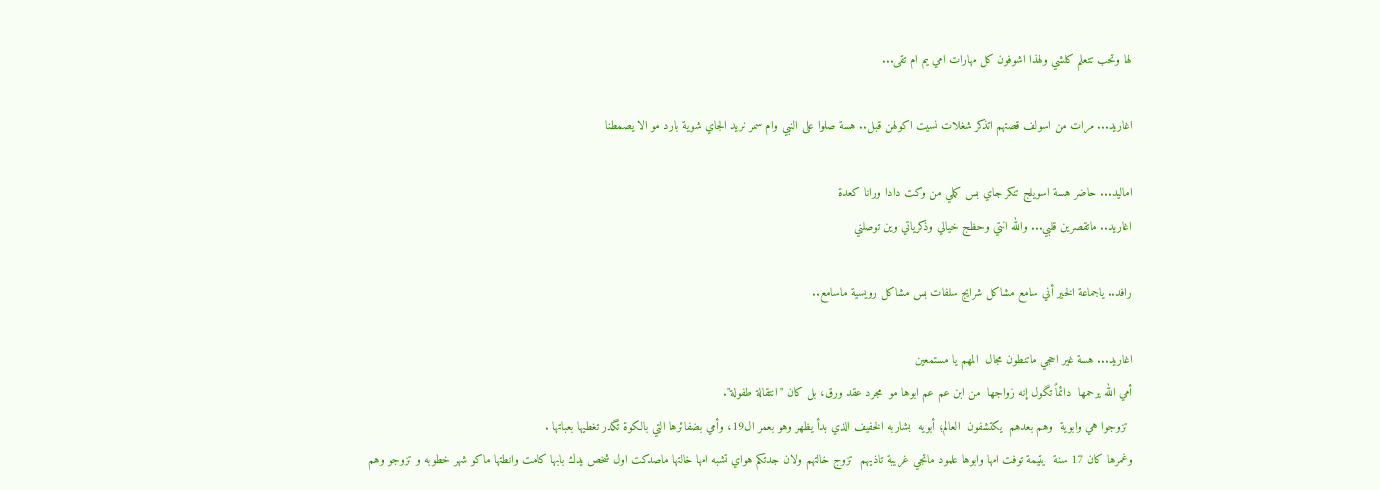لها وتحب تتعلم كلشي ولهذا اشوفون كل مهارات امي يم ام تقى...

اغاريد... مرات من اسولف قصتهم اتذكر شغلات نسيت اكولهن قبل.. هسة صلوا على النبي وام سمر نريد الجاي شوية بارد مو الا يصمطنا

اماليد... حاضر هسة اسويلج تنكر جاي بس كملي من وكت دادا ورانا كعدة
اغاريد.. ماتقصرين قلبي... والله انتي وحظج خيالي وذكرياتي وين توصلني

رافد.. ياجماعة الخير أني سامع مشاكل شرايج سلفات بس مشاكل رويسية ماسامع..

اغاريد... هسة غير احجي ماتنطون مجال  المهم يا مستمعين
أمي الله يرحمها  دائماً تگول إنه زواجها  من ابن عم عم ابوها مو  مجرد عقد ورق، بل كان "انتقالة طفولة".
 تزوجوا هي وابوية  وهم بعدهم  يكتشفون  العالم؛ أبويه  بشاربه الخفيف الذي بدأ يظهر وهو بعمر ال19، وأمي بضفائرها التي بالكوة تگدر تغطيها بعباتها .
وغمرها كان 17 سنة  يتيمة توفت امها وابوها علمود ماتجي غريبة تاذيهم  تزوج خالتهم ولان جدتكم هواي تشبه امها خالتها ماصدكت اول شخص يدك بابها كامت وانطتها ماكو شهر خطوبه و تزوجو وهم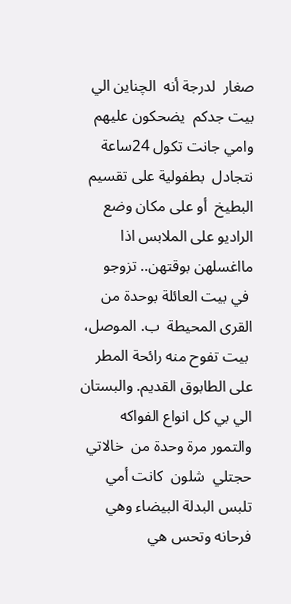صغار  لدرجة أنه  الچناين الي  بيت جدكم  يضحكون عليهم وامي جانت تكول 24ساعة  نتجادل  بطفولية على تقسيم  البطيخ  أو على مكان وضع الراديو على الملابس اذا مااغسلهن بوقتهن.. تزوجو
 في بيت العائلة بوحدة من القرى المحيطة  ب. الموصل،
 بيت تفوح منه رائحة المطر على الطابوق القديم. والبستان الي بي كل انواع الفواكه والتمور مرة وحدة من  خالاتي حجتلي  شلون  كانت أمي تلبس البدلة البيضاء وهي فرحانه وتحس هي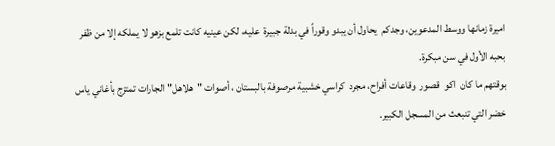اميرة زمانها ووسط المدعوين، وجدكم  يحاول أن يبدو وقوراً في بدلة جبيرة  عليه، لكن عينيه كانت تلمع بزهو لا يملكه إلا من ظفر بحبه الأول في سن مبكرة.
بوقتهم ما كان  اكو  قصور  وقاعات أفراح، مجرد  كراسي خشبية مرصوفة بالبستان ، أصوات "هلاهل" الجارات تمتزج بأغاني ياس خضر التي تنبعث من المسجل الكبير.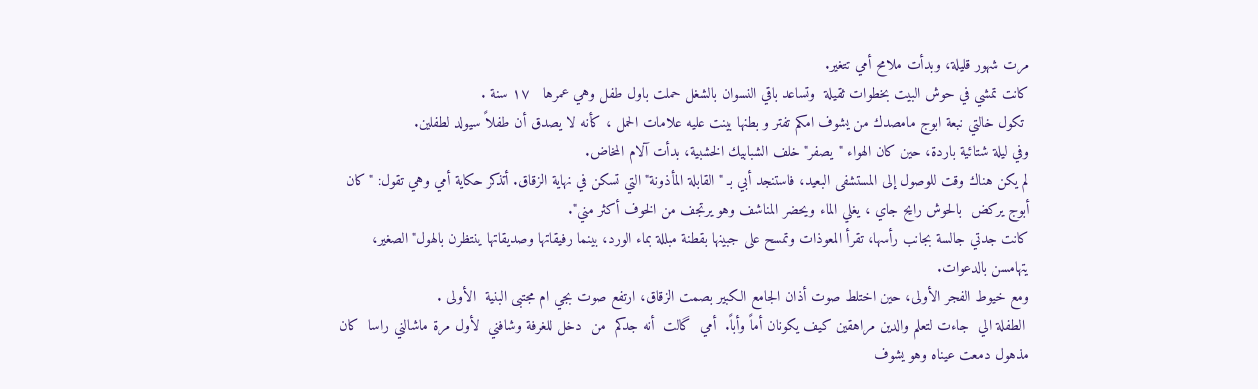مرت شهور قليلة، وبدأت ملامح أمي تتغير.
كانت تمشي في حوش البيت بخطوات ثقيلة  وتساعد باقي النسوان بالشغل حملت باول طفل وهي عمرها   ١٧ سنة .
 تكول خالتي نبعة ابوج مامصدك من يشوف امكم تفتر و بطنها بينت عليه علامات الحمل ، كأنه لا يصدق أن طفلاً سيولد لطفلين.
وفي ليلة شتائية باردة، حين كان الهواء "يصفر" خلف الشبابيك الخشبية، بدأت آلام المخاض.
لم يكن هناك وقت للوصول إلى المستشفى البعيد، فاستنجد أبي بـ "القابلة المأذونة" التي تسكن في نهاية الزقاق. أتذكر حكاية أمي وهي تقول: "كان أبوج يركض  بالحوش رايح جاي ، يغلي الماء ويحضر المناشف وهو يرتجف من الخوف أكثر مني".
كانت جدتي جالسة بجانب رأسها، تقرأ المعوذات وتمسح على جبينها بقطنة مبللة بماء الورد، بينما رفيقاتها وصديقاتها ينتظرن بالهول" الصغير، يتهامسن بالدعوات.
ومع خيوط الفجر الأولى، حين اختلط صوت أذان الجامع الكبير بصمت الزقاق، ارتفع صوت بجي ام مجتبى البنية  الأولى .
 الطفلة الي  جاءت لتعلم والدين مراهقين كيف يكونان أماً وأباً.  أمي  گالت  أنه جدكم  من  دخل للغرفة وشافني  لأول مرة ماشالني راسا  كان  مذهول دمعت عيناه وهو يشوف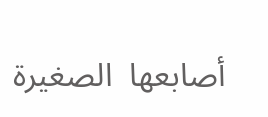أصابعها  الصغيرة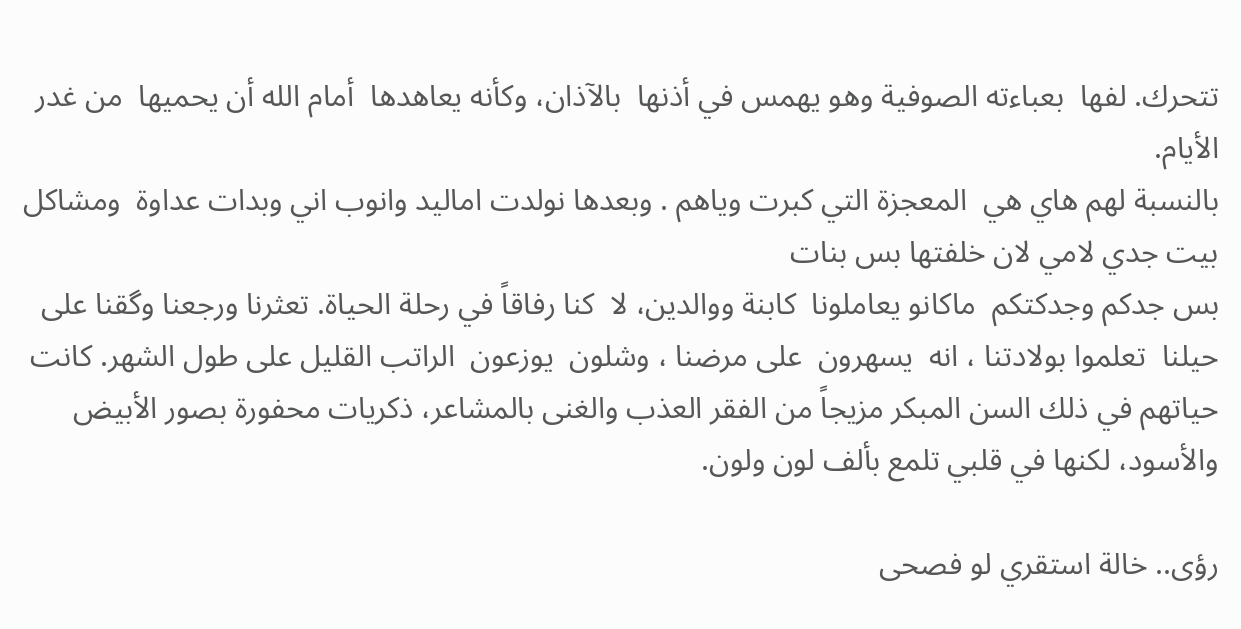تتحرك. لفها  بعباءته الصوفية وهو يهمس في أذنها  بالآذان، وكأنه يعاهدها  أمام الله أن يحميها  من غدر الأيام.
بالنسبة لهم هاي هي  المعجزة التي كبرت وياهم . وبعدها نولدت اماليد وانوب اني وبدات عداوة  ومشاكل بيت جدي لامي لان خلفتها بس بنات
بس جدكم وجدكتكم  ماكانو يعاملونا  كابنة ووالدين، لا  كنا رفاقاً في رحلة الحياة. تعثرنا ورجعنا وگقنا على حيلنا  تعلموا بولادتنا ، انه  يسهرون  على مرضنا ، وشلون  يوزعون  الراتب القليل على طول الشهر. كانت حياتهم في ذلك السن المبكر مزيجاً من الفقر العذب والغنى بالمشاعر، ذكريات محفورة بصور الأبيض والأسود، لكنها في قلبي تلمع بألف لون ولون.

رؤى.. خالة استقري لو فصحى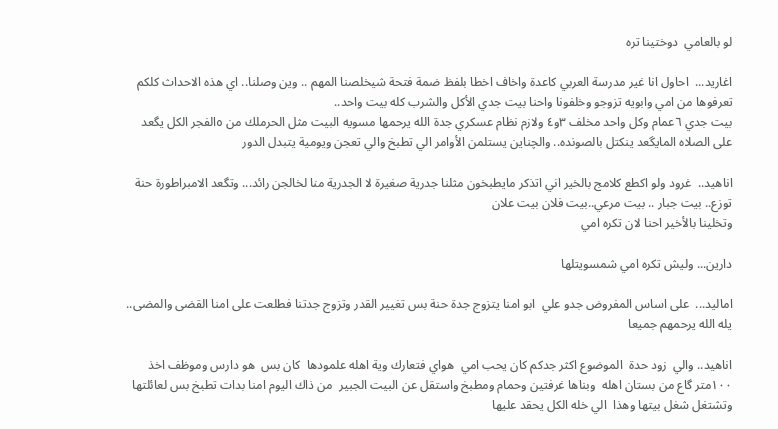لو بالعامي  دوختينا تره

اغاريد...  احاول انا غير مدرسة العربي كاعدة واخاف اخطا بلفظ ضمة فتحة شيخلصنا المهم .. وين وصلنا.. اي هذه الاحداث كلكم تعرفوها من امي وابويه تزوجو وخلفونا واحنا بيت جدي الأكل والشرب كله بيت واحد..
بيت جدي ٦عمام وكل واحد مخلف ٣و٤ ولازم نظام عسكري جدة الله يرحمها مسويه البيت مثل الحرملك من ٥الفجر الكل يگعد على الصلاه المايگعد ينكتل بالصونده.. والچناين يستلمن الأوامر الي تطبخ والي تعجن ويومية يتبدل الدور

اناهيد..  غرود ولو اكطع كلامج بالخير اني اتذكر مايطبخون مثلنا جدرية صغيرة لا الجدرية منا لخالجن رائد... وتگعد الامبراطورة حنة توزع.. بيت جبار .. بيت مرعي..بيت فلان بيت علان
وتخلينا بالأخير احنا لان تكره امي

دارين... وليش تكره امي شمسويتلها

اماليد...  على اساس المفروض جدو علي  ابو امنا يتزوج جدة حنة بس تغيير القدر وتزوج جدتنا فطلعت على امنا القضى والمضى.. يله الله يرحمهم جميعا

اناهيد.. والي  زود حدة  الموضوع اكثر جدكم كان يحب امي  هواي فتعارك وية اهله علمودها  كان بس  هو دارس وموظف اخذ ١٠٠متر گاع من بستان اهله  وبناها غرفتين وحمام ومطبخ واستقل عن البيت الجبير  من ذاك اليوم امنا بدات تطبخ بس لعائلتها  وتشتغل شغل بيتها وهذا  الي خله الكل يحقد عليها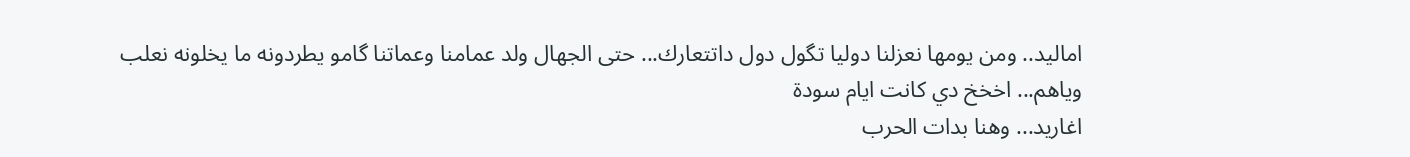اماليد.. ومن يومها نعزلنا دوليا تگول دول داتتعارك... حتى الجهال ولد عمامنا وعماتنا گامو يطردونه ما يخلونه نعلب وياهم... اخخخ دي كانت ايام سودة
اغاريد... وهنا بدات الحرب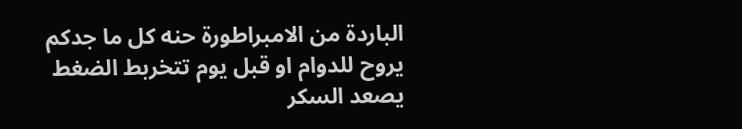الباردة من الامبراطورة حنه كل ما جدكم يروح للدوام او قبل يوم تتخربط الضغط يصعد السكر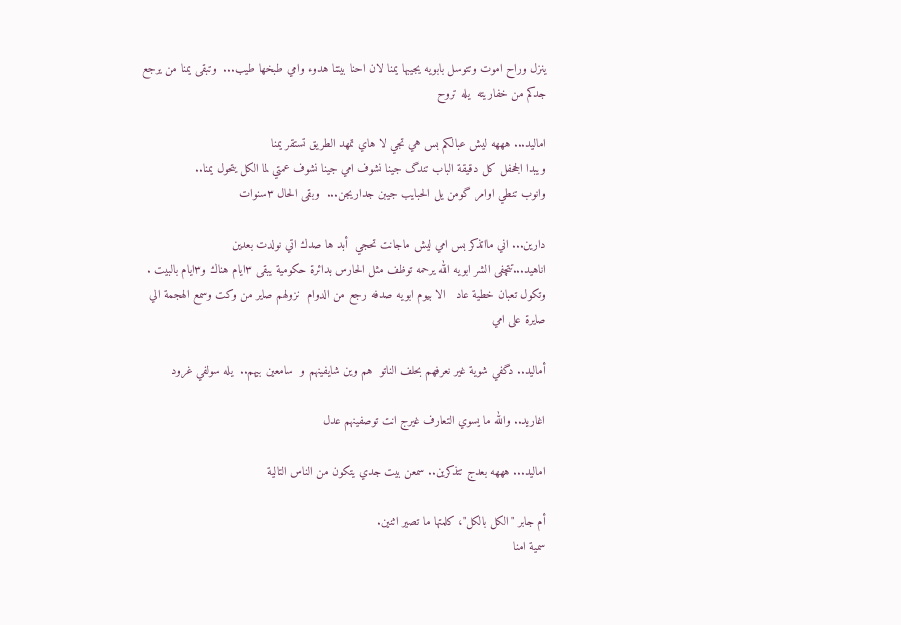ينزل وراح اموت وتتوسل بابويه يجيبها يمنا لان احنا بيتنا هدوء وامي طبخها طيب...  وتبقى يمنا من يرجع جدكم من خفاريته  يله تروح

اماليد... هههه ليش عبالكم بس هي تجي لا هاي تمهد الطريق تستقر يمنا
ويبدا الجحفل كل دقيقة الباب تندگ جينا نشوف امي جينا نشوف عمتي لما الكل يتحول يمنا..
وانوب تنطي اوامر گومن يل الحبايب جيبن جداريجن...  وبقى الحال ٣سنوات

دارين... اني مااتذكر بس امي ليش ماجانت تحجي  أبد ها صدك اتي نولدت بعدين
اناهيد...تتچفى الشر ابويه الله يرحمه توظف مثل الحارس بدائرة حكومية يبقى ٣ايام هناك و٣ايام بالبيت .
وتكول تعبان خطية عاد   الا بيوم ابويه صدفه رجع من الدوام  نزولهم صاير من وكت وسمع الهجمة الي صايرة على امي

أماليد.. دگفي شوية غير نعرفهم بحلف الناتو  هم وين شايفينهم و  سامعين بيهم..  يله سولفي غرود

اغاريد.. والله ما يسوي التعارف غيرج انت توصفينهم عدل

اماليد... هههه بعدج تتذكرين.. سمعن بيت جدي يتكون من الناس التالية

أم جابر "الكل بالكل"، كلمتها ما تصير اثنين.
سمية امنا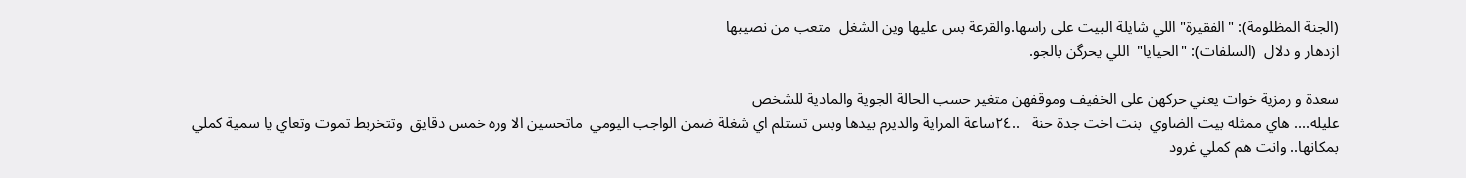(الجنة المظلومة): "الفقيرة" اللي شايلة البيت على راسها.والقرعة بس عليها وين الشغل  متعب من نصيبها
ازدهار و دلال  (السلفات): "الحيايا"  اللي يحرگن بالجو.

سعدة و رمزية خوات يعني حركهن على الخفيف وموقفهن متغير حسب الحالة الجوية والمادية للشخص
عليله.... هاي ممثله بيت الضاوي  بنت اخت جدة حنة   ..٢٤ساعة المراية والديرم بيدها وبس تستلم اي شغلة ضمن الواجب اليومي  ماتحسين الا وره خمس دقايق  وتتخربط تموت وتعاي يا سمية كملي بمكانها.. وانت هم كملي غرود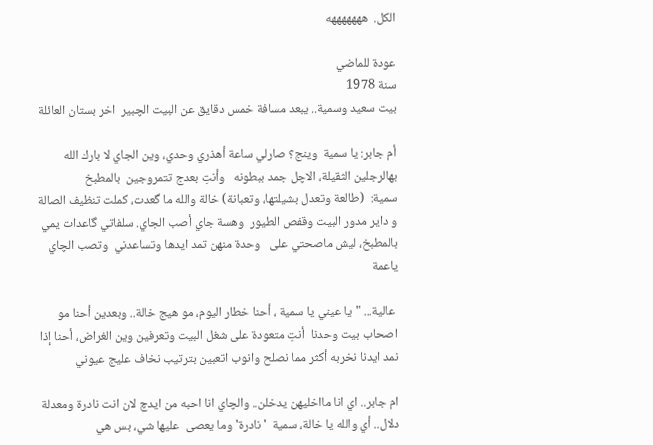الكل.  هههههههه

عودة للماضي
سنة 1978
بيت سعيد وسمية.. يبعد مسافة خمس دقايق عن البيت الچبير  اخر بستان العائلة

أم جابر: يا سمية  وينج؟ صارلي ساعة أهذري وحدي، وين الجاي لا بارك الله بهالرجلين الثقيلة، الاچل جمد ببطونه   وأنتِ بعدج تتمروجين  بالمطبخ
سمية:  (طالعة وتعدل بشيلتها، وتعبانة) خالة والله ما گعدت، كملت تنظيف الصالة و داير مدور البيت وقفص الطيور  وهسة جاي أصب الجاي. سلفاتي گاعدات يمي بالمطبخ، ليش ماصحتي على   وحدة منهن تمد ايدها وتساعدني  وتصب الچاي ياعمة

 عالية... "يا عيني يا سمية ، أحنا خطار اليوم، مو هيج خالة.. وبعدين أحنا مو اصحاب بيت وحدنا  أنتِ متعودة على شغل البيت وتعرفين وين الغراض، أحنا إذا نمد ايدنا نخربه أكثر مما نصلح وانوب اتعبين بترتيب نخاف عليج عيوني

ام جابر.. اي انا مااخليهن يدخلن.. والچاي انا احبه من ايدچ لان انت نادرة ومعدلة
دلال.. أي والله يا خالة، سمية  'نادرة' وما يعصى  عليها شي، بس هي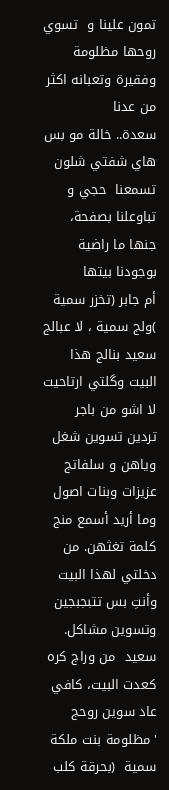تمون علينا و  تسوي روحها مظلومة وفقيرة وتعبانه اكثر من عدنا
سعدة.. خالة مو بس  هاي شفتي شلون  تسمعنا  حجي و  تباوعلنا بصفحة، جنها ما راضية بوجودنا بيتها
أم جابر (تخزر سمية )ولج سمية ، لا عبالج سعيد بنالج هذا البيت وگلتي ارتاحيت لا اشو من باجر تردين تسوين شغل وياهن و سلفاتج عزيزات وبنات اصول  وما أريد أسمع منج كلمة تغثهن. من دخلتي لهذا البيت وأنتِ بس تتبجبجين وتسوين مشاكل. سعيد  من وراج كره كعدت البيت، كافي عاد سوين روحج 'مظلومة بنت ملكة
سمية  (بحرقة كلب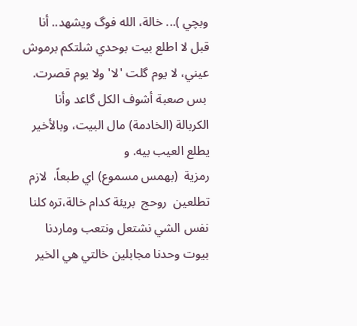وبچي )... خالة، الله فوگ ويشهد.. أنا  قبل لا اطلع بيت بوحدي شلتكم برموش عيني، لا يوم گلت 'لا' ولا يوم قصرت.
 بس صعبة أشوف الكل گاعد وأنا الكربالة (الخادمة) مال البيت، وبالأخير يطلع العيب بيه. و
رمزية  (بهمس مسموع) اي طبعاً،  لازم تطلعين  روحج  بريئة كدام خالة،تره كلنا نفس الشي نشتعل ونتعب وماردنا بيوت وحدنا مجابلين خالتي هي الخير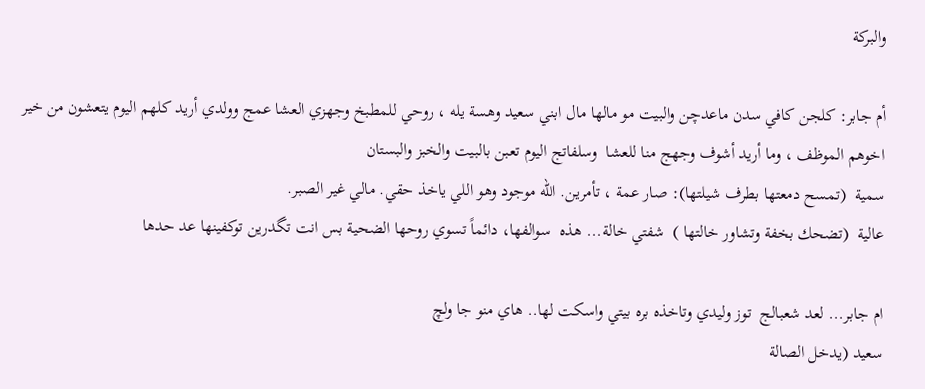والبركة

أم جابر: كلجن كافي سدن ماعدچن والبيت مو مالها مال ابني سعيد وهسة يله ، روحي للمطبخ وجهزي العشا عمج وولدي أريد كلهم اليوم يتعشون من خير  اخوهم الموظف ، وما أريد أشوف وجهج منا للعشا  وسلفاتج اليوم تعبن بالبيت والخبز والبستان
سمية  (تمسح دمعتها بطرف شيلتها): صار عمة ، تأمرين. الله موجود وهو اللي ياخذ حقي. مالي غير الصبر.
عالية  (تضحك بخفة وتشاور خالتها )  شفتي خالة... هذه  سوالفها، دائماً تسوي روحها الضحية بس انت تگدرين توكفينها عد حدها

ام جابر... لعد شعبالج  توز وليدي وتاخذه بره بيتي واسكت لها.. هاي منو جا ولچ
سعيد (يدخل الصالة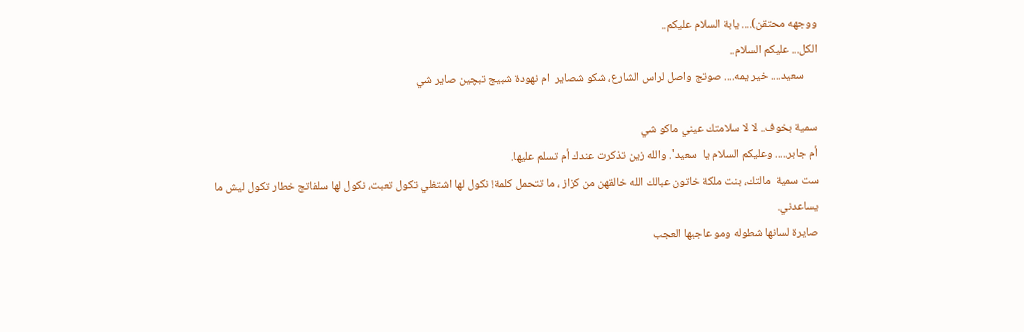ووجهه محتقن).... يابة السلام عليكم..
الكل... عليكم السلام..
     سعيد.... خير يمه.... صوتج واصل لراس الشارع، شكو شصاير  ام نهودة شبيج تبچين صاير شي

سمية بخوف.. لا لا سلامتك عيني ماكو شي
أم جابر..... وعليكم السلام يا  سعيد'. والله زين تذكرت عندك أم تسلم عليها.
ست سمية  مالتك، بنت ملكة خاتون عبالك الله خالقهن من كزاز ، ما تتحمل كلمة! نكول لها اشتغلي تكول تعبت، نكول لها سلفاتج خطار تكول ليش ما يساعدني.
صايرة لسانها شطوله ومو عاجبها العجب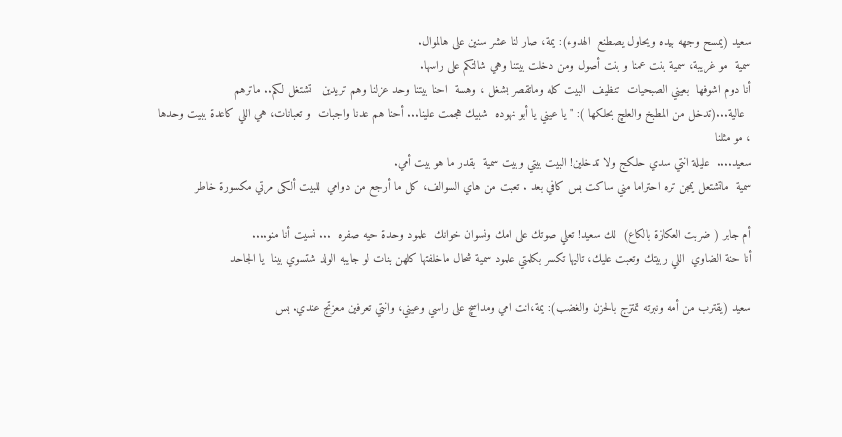سعيد (يمسح وجهه بيده ويحاول يصطنع  الهدوء): يمة، صار لنا عشر سنين على هالموال.
سمية  مو غريبة، سمية بنت عمنا و بنت أصول ومن دخلت بيتنا وهي شالتكم على راسها.
أنا دوم اشوفها  بعيني الصبحيات  تنظيف  البيت كله وماتقصر بشغل ، وهسة  احنا بيتنا وحد عزلنا وهم تريدين   تشتغل لكم.. ماترهم
  عالية...(تدخل من المطبخ والعلچ بحلكها ): "يا عيني يا أبو نهوده  شبيك هجمت علينا... أحنا هم عدنا واجبات  و تعبانات، هي اللي كاعدة ببيت وحدها ، مو مثلنا
سعيد....  عليلة انتي سدي حلكج ولا تدخلين! البيت بيتي وبيت سمية  بقدر ما هو بيت أمي.
سمية  ماتشتعل يمجن تره احتراما مني ساكت بس كافي بعد . تعبت من هاي السوالف، كل ما أرجع من دوامي  للبيت ألكى مرتي مكسورة خاطر

أم جابر ( ضربت العكازة بالكاع)  لك سعيد! تعلي صوتك على امك ونسوان خوانك  علمود وحدة حيه صفره  ... نسيت أنا منو....
أنا حنة الضاوي  اللي ربيتك وتعبت عليك، تاليها تكسر بكلمتي علمود سمية شحال ماخلفتها كلهن بنات لو جايبه الولد شتسوي بينا  يا الجاحد

سعيد (يقترب من أمه ونبرته تمتزج بالحزن والغضب): يمة،انت امي ومداسچ على راسي وعيني، وانتي تعرفين معزتج عندي. بس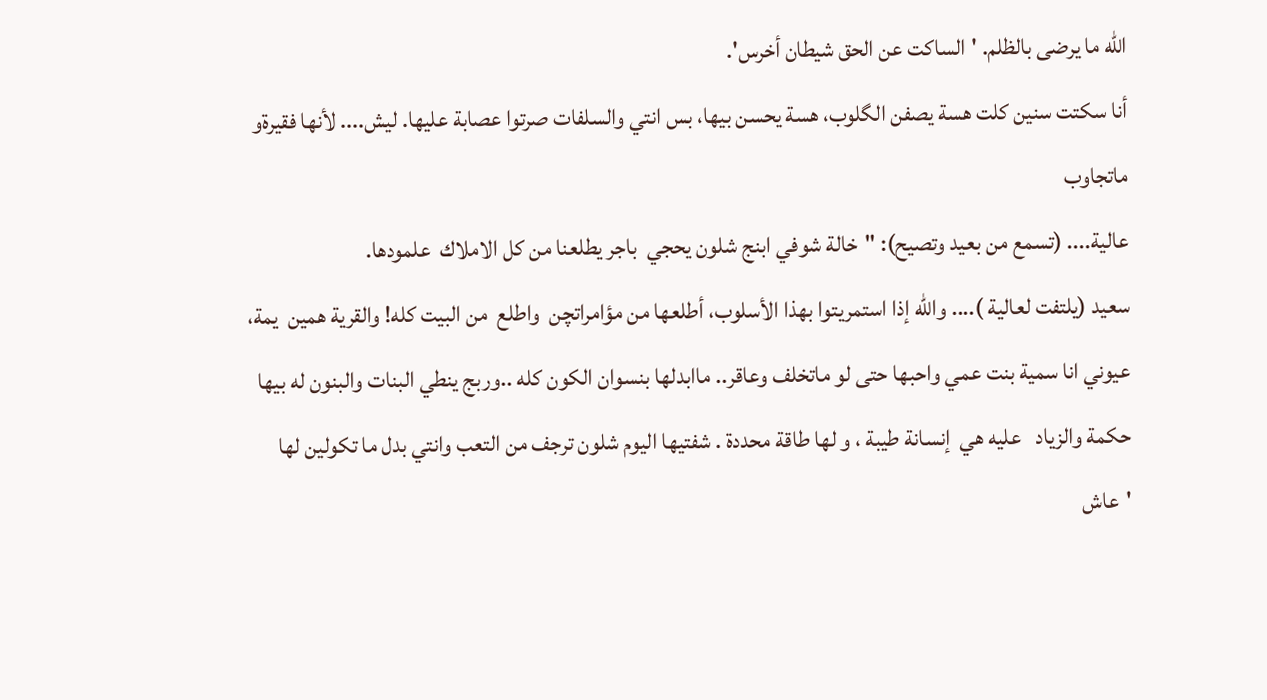الله ما يرضى بالظلم. 'الساكت عن الحق شيطان أخرس'.
أنا سكتت سنين كلت هسة يصفن الگلوب، هسة يحسن بيها، بس انتي والسلفات صرتوا عصابة عليها. ليش.... لأنها فقيرةو ماتجاوب
عالية.... (تسمع من بعيد وتصيح): "خالة شوفي ابنج شلون يحجي  باجر يطلعنا من كل الاملاك  علمودها.
سعيد (يلتفت لعالية ).... والله إذا استمريتوا بهذا الأسلوب، أطلعها من مؤامراتچن  واطلع  من البيت كله! والقرية همين  يمة، عيوني انا سمية بنت عمي واحبها حتى لو ماتخلف وعاقر.. ماابدلها بنسوان الكون كله ..وربج ينطي البنات والبنون له بيها حكمة والزياد   عليه هي  إنسانة طيبة ، و لها طاقة محددة . شفتيها اليوم شلون ترجف من التعب وانتي بدل ما تكولين لها 'عاش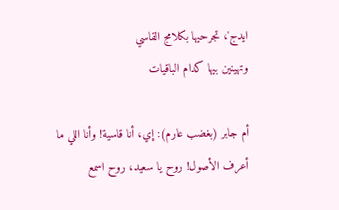ايدج'، تجرحيها بكلامج القاسي
وتهينين بيها كدام الباقيات

أم جابر (بغضب عارم): إي، أنا قاسية! وأنا اللي ما أعرف الأصول! روح يا سعيد، روح اسمع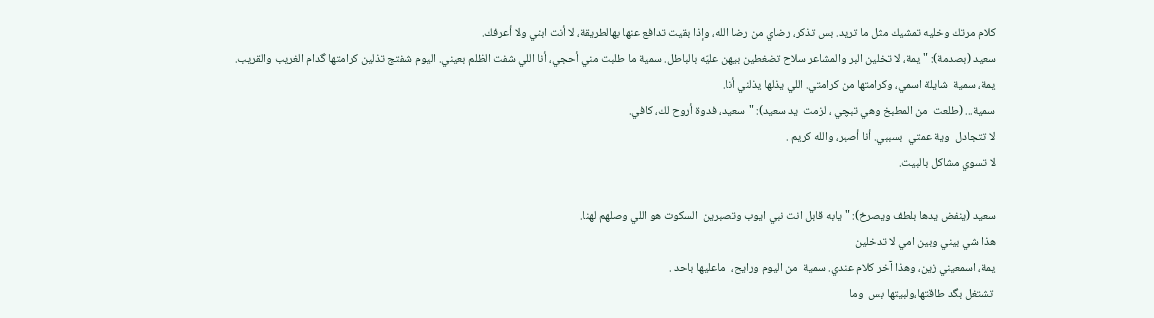كلام مرتك وخليه تمشيك مثل ما تريد. بس تذكر، رضاي من رضا الله، وإذا بقيت تدافع عنها بهالطريقة، لا أنت ابني ولا أعرفك.
سعيد (بصدمة): "يمة، لا تخلين البر والمشاعر سلاح تضغطين بيهن عليّه بالباطل. سمية ما طلبت مني أحجي، أنا اللي شفت الظلم بعيني. اليوم شفتج تذلين كرامتها گدام الغريب والقريب.
يمة، سمية  شايلة اسمي، وكرامتها من كرامتي. اللي يذلها يذلني أنا.
سمية... (طلعت  من المطبخ وهي تبچي ، لزمت  يد سعيد): "سعيد، فدوة أروح لك، كافي.
لا تتجادل  وية عمتي  بسببي. أنا أصبر، والله كريم .
لا تسوي مشاكل بالبيت.

سعيد (ينفض يدها بلطف ويصرخ): " يابه قابل انت نبي ايوب وتصبرين  السكوت هو اللي وصلهم لهنا.
هذا شي بيني وبين امي لا تدخلين
يمة، اسمعيني زين، وهذا آخر كلام عندي. سمية  من اليوم ورايح،  ماعليها باحد .
 تشتغل بگد طاقتها،ولبيتها بس  وما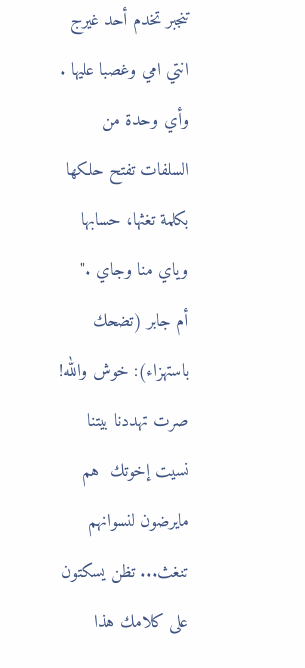تنجبر تخدم أحد غيرج انتي امي وغصبا عليها .
وأي وحدة من السلفات تفتح حلكها بكلمة تغثها، حسابها وياي منا وجاي ."
أم جابر (تضحك باستهزاء): خوش والله! صرت تهددنا بيتنا نسيت إخوتك  هم مايرضون لنسوانهم تنغث... تظن يسكتون على كلامك هذا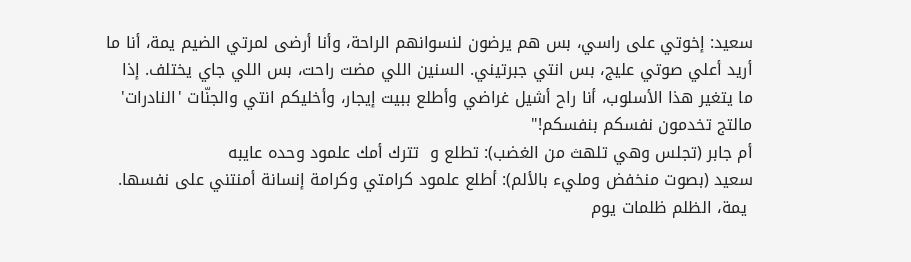سعيد: إخوتي على راسي، بس هم يرضون لنسوانهم الراحة، وأنا أرضى لمرتي الضيم يمة، أنا ما أريد أعلي صوتي عليج، بس انتي جبرتيني. السنين اللي مضت راحت، بس اللي جاي يختلف. إذا ما يتغير هذا الأسلوب، أنا راح أشيل غراضي وأطلع ببيت إيجار، وأخليكم انتي والجنّات 'النادرات' مالتج تخدمون نفسكم بنفسكم!"
أم جابر (تجلس وهي تلهث من الغضب): تطلع و  تترك أمك علمود وحده عايبه
سعيد (بصوت منخفض ومليء بالألم): أطلع علمود كرامتي وكرامة إنسانة أمنتني على نفسها.
 يمة، الظلم ظلمات يوم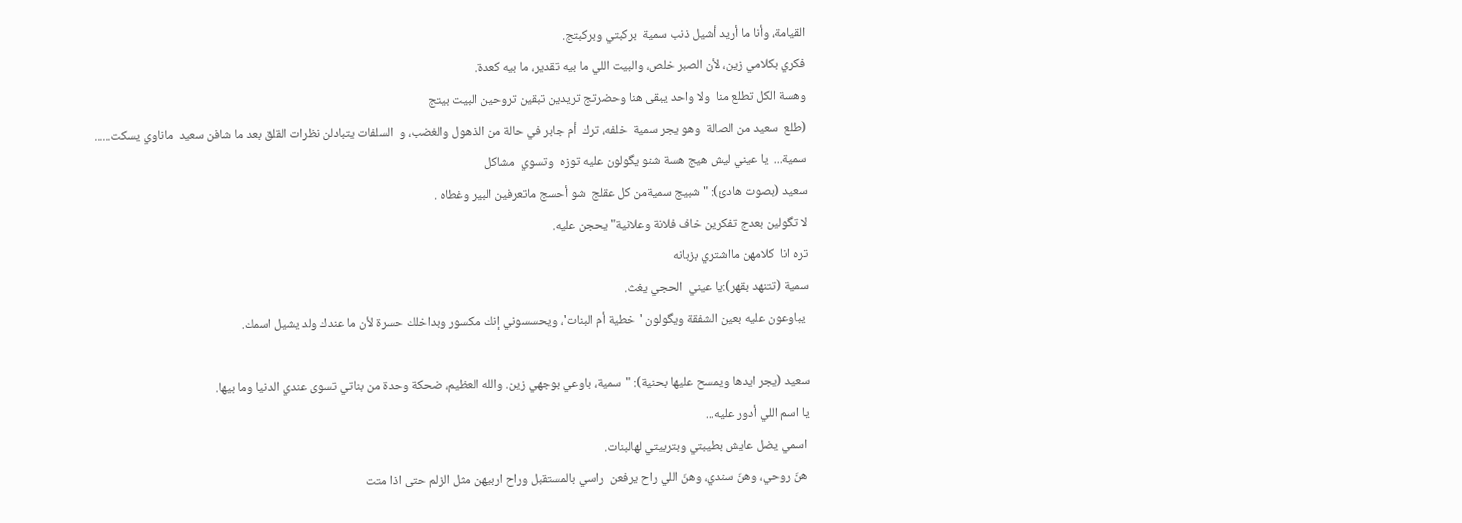القيامة، وأنا ما أريد أشيل ذنب سمية  بركبتي وبركبتج.
فكري بكلامي زين، لأن الصبر خلص، والبيت اللي ما بيه تقدير، ما بيه كعدة.
وهسة الكل تطلع منا  ولا واحد يبقى هنا وحضرتج تريدين تبقين تروحين البيت بيتج
(طلع  سعيد من الصالة  وهو يجر سمية  خلفه، ترك  أم جابر في حالة من الذهول والغضب، و  السلفات يتبادلن نظرات القلق بعد ما شافن سعيد  ماناوي يسكت......
سمية...  يا عيني ليش هيج هسة شنو يگولون عليه توزه  وتسوي  مشاكل
سعيد (بصوت هادئ): "شبيج سميةمن كل عقلج  شو أحسج ماتعرفين البير وغطاه .
لا تگولين بعدج تفكرين خاف فلانة وعلانية" يحجن عليه.
تره انا  كلامهن مااشتري بزبانه
سمية (تتنهد بقهر):يا عيني  الحجي يغث.
 يباوعون عليه بعين الشفقة ويگولون 'خطية أم البنات'، ويحسسوني إنك مكسور وبداخلك حسرة لأن ما عندك ولد يشيل اسمك.

سعيد (يجر ايدها ويمسح عليها بحنية): "سمية، باوعي بوجهي زين. والله العظيم، ضحكة وحدة من بناتي تسوى عندي الدنيا وما بيها.
يا اسم اللي أدور عليه...
 اسمي يضل عايش بطيبتي وبتربيتي لهالبنات.
 هنّ روحي، وهنّ سندي، وهنّ اللي راح يرفعن  راسي بالمستقبل وراح اربيهن مثل الزلم حتى اذا متت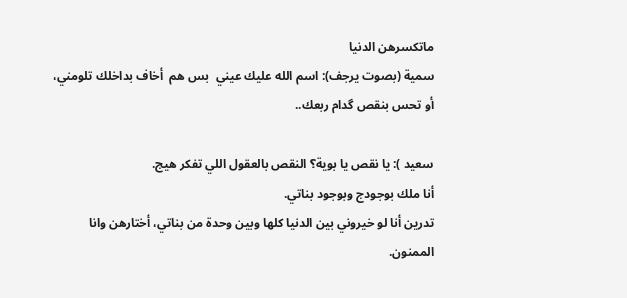ماتكسرهن الدنيا
سمية (بصوت يرجف): اسم الله عليك عيني  بس هم  أخاف بداخلك تلومني، أو تحس بنقص گدام ربعك..

سعيد ): يا نقص يا بوية؟ النقص بالعقول اللي تفكر هيج.
أنا ملك بوجودج وبوجود بناتي.
تدرين أنا لو خيروني بين الدنيا كلها وبين وحدة من بناتي، أختارهن وانا  الممنون.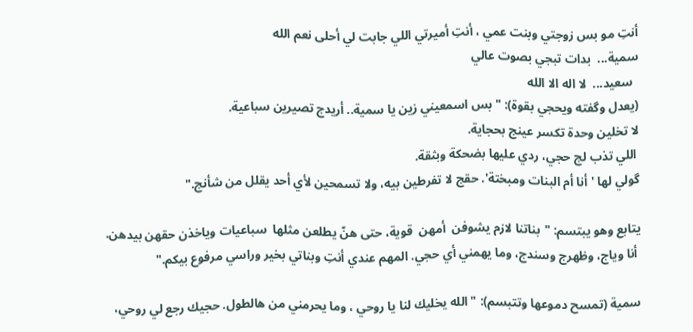أنتِ مو بس زوجتي وبنت عمي ، أنتِ أميرتي اللي جابت لي أحلى نعم الله
سمية...  بدات تبجي بصوت عالي
  سعيد...  لا اله الا الله
(يعدل وگفته ويحجي بقوة): "بس اسمعيني زين يا سمية.. أريدج تصيرين سباعية.
لا تخلين وحدة تكسر عينج بحجاية.
 اللي تذب لج حجي، ردي عليها بضحكة وبثقة.
گولي لها 'أنا أم البنات ومبختة'. حقج لا تفرطين بيه، ولا تسمحين لأي أحد يقلل من شأنج."

يتابع وهو يبتسم: "بناتنا لازم يشوفن  أمهن  قوية، حتى هنّ يطلعن مثلها  سباعيات وياخذن حقهن بيدهن.
 أنا وياج، وظهرج وسندج، وما يهمني أي حجي. المهم عندي أنتِ وبناتي بخير وراسي مرفوع بيكم."

سمية (تمسح دموعها وتتبسم): "الله يخليك لنا يا روحي ، وما يحرمني من هالطول. حجيك رجع لي روحي،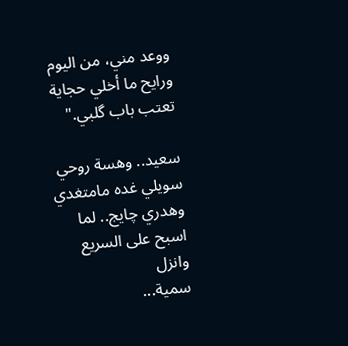ووعد مني، من اليوم ورايح ما أخلي حجاية تعتب باب گلبي."

سعيد.. وهسة روحي سويلي غده مامتغدي وهدري چايج.. لما اسبح على السريع وانزل
سمية...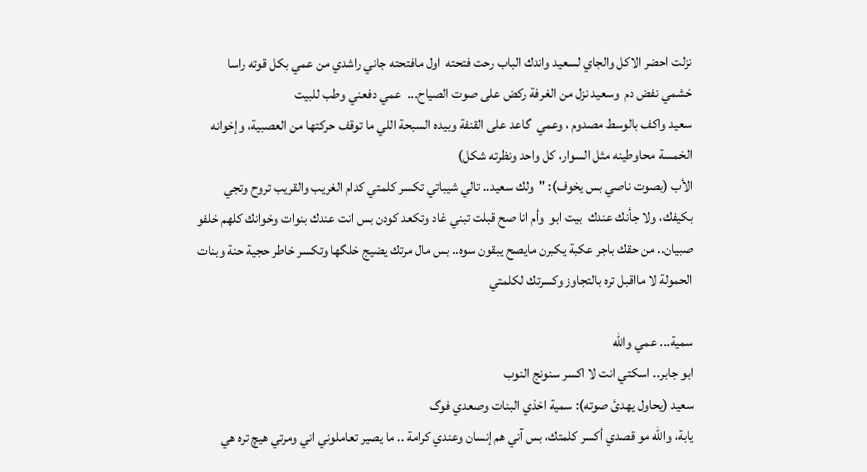نزلت احضر الاكل والجاي لسعيد واندك الباب رحت فتحته  اول مافتحته جاني راشدي من عمي بكل قوته راسا خشمي نفض دم  وسعيد نزل من الغرفة ركض على صوت الصياح...  عمي دفعني وطب للبيت
سعيد واكف بالوسط مصدوم ، وعمي  گاعد على القنفة وبيده السبحة اللي ما توقف حركتها من العصبية، وإخوانه الخمسة محاوطينه مثل السوار، كل واحد ونظرته شكل)
الأب (بصوت ناصي بس يخوف): "ولك سعيد.. تالي شيباتي تكسر كلمتي كدام الغريب والقريب تروح وتجي بكيفك، ولا جأنك عندك  بيت ابو  وأم انا صح قبلت تبني غاد وتكعد كودن بس انت عندك بنوات وخوانك كلهم خلفو صبيان.. من حقك باجر عكبة يكبرن مايصح يبقون سوه.. بس مال مرتك يضيج خلگها وتكسر خاطر حجية حنة وبنات الحمولة لا مااقبل تره بالتجاوز وكسرتك لكلمتي

سمية... عمي والله
ابو جابر.. اسكتي انت لا اكسر سنونج النوب
سعيد (يحاول يهدئ صوته): سمية اخذي البنات وصعدي فوگ
يابة، والله مو قصدي أكسر كلمتك، بس آني هم إنسان وعندي كرامة .. ما يصير تعاملوني اني ومرتي هيچ تره هي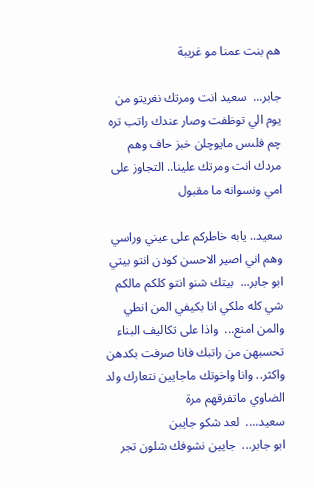هم بنت عمنا مو غريبة

جابر...  سعيد انت ومرتك نغريتو من يوم الي توظفت وصار عندك راتب تره چم فلىس مايوچلن خبز حاف وهم مردك انت ومرتك علينا.. التجاوز على امي ونسوانه ما مقبول

سعيد.. يابه خاطركم على عيني وراسي وهم اني اصير الاحسن كودن انتو بيتي
ابو جابر...  بيتك شنو انتو كلكم مالكم شي كله ملكي انا بكيفي المن انطي والمن امنع...  واذا على تكاليف البناء تحسبهن من راتبك فانا صرفت بكدهن  واكثر.. وانا واخوتك ماجايين نتعارك ولد الضاوي ماتفرقهم مرة
سعيد....  لعد شكو جايبن
ابو جابر...  جايين نشوفك شلون تجر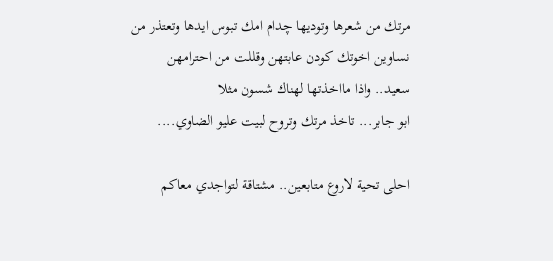مرتك من شعرها وتوديها چدام امك تبوس ايدها وتعتذر من نساوين اخوتك كودن عابتهن وقللت من احترامهن
سعيد.. واذا مااخذتها لهناك شسون مثلا
ابو جابر... تاخذ مرتك وتروح لبيت عليو الضاوي....

احلى تحية لاروع متابعين.. مشتاقة لتواجدي معاكم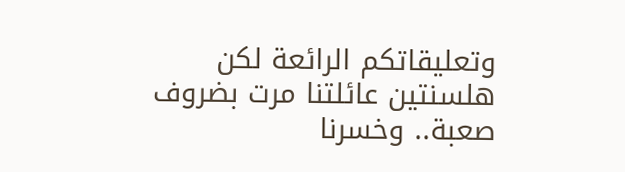وتعليقاتكم الرائعة لكن هلسنتين عائلتنا مرت بضروف صعبة.. وخسرنا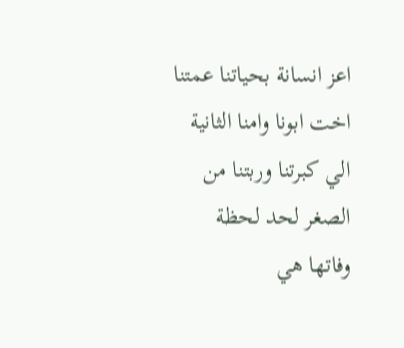اعز انسانة بحياتنا عمتنا اخت ابونا وامنا الثانية الي كبرتنا وربتنا من الصغر لحد لحظة وفاتها هي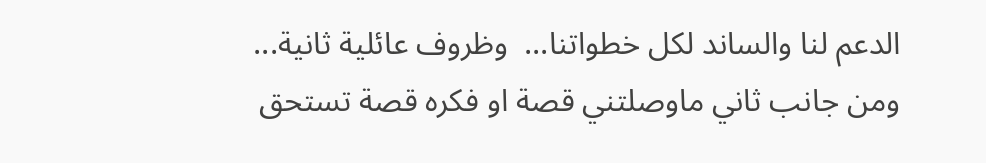الدعم لنا والساند لكل خطواتنا...  وظروف عائلية ثانية...
ومن جانب ثاني ماوصلتني قصة او فكره قصة تستحق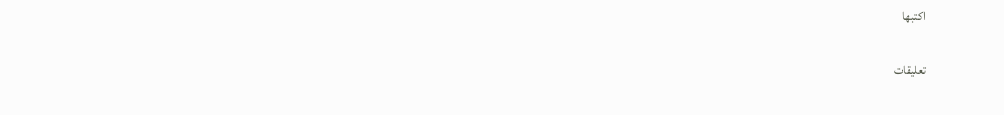اكتبها

تعليقات